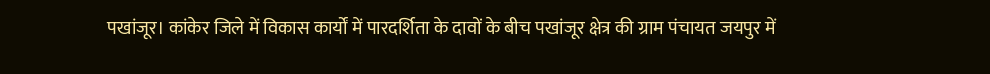पखांजूर। कांकेर जिले में विकास कार्यों में पारदर्शिता के दावों के बीच पखांजूर क्षेत्र की ग्राम पंचायत जयपुर में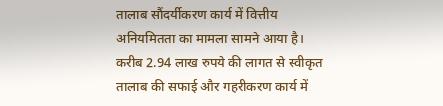तालाब सौंदर्यीकरण कार्य में वित्तीय अनियमितता का मामला सामने आया है। करीब 2.94 लाख रुपये की लागत से स्वीकृत तालाब की सफाई और गहरीकरण कार्य में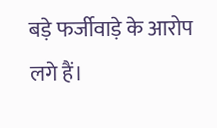बड़े फर्जीवाड़े के आरोप लगे हैं।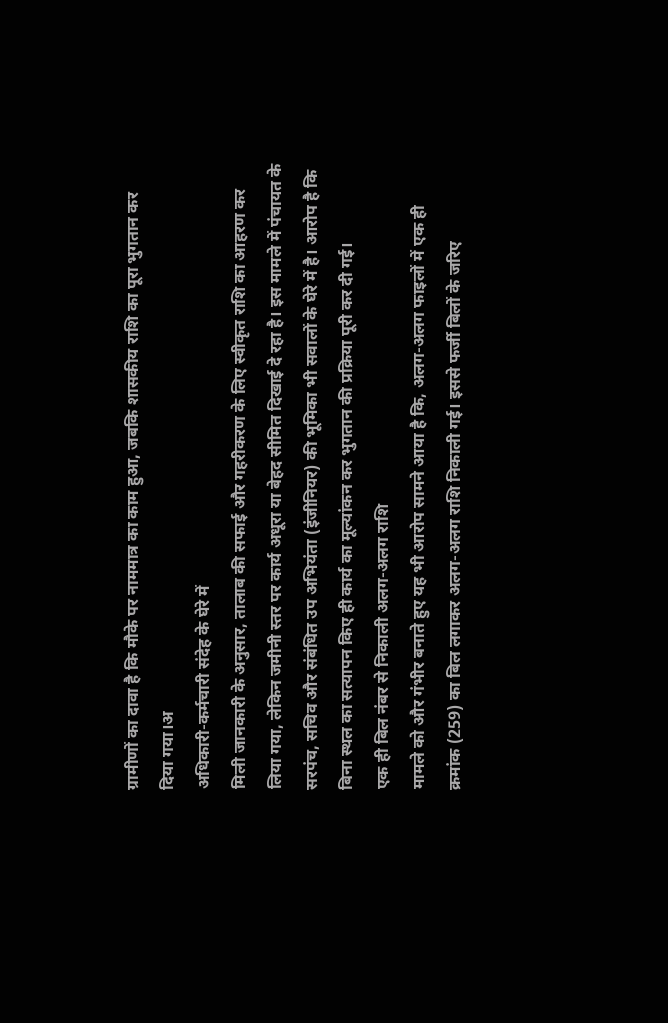ग्रामीणों का दावा है कि मौके पर नाममात्र का काम हुआ, जबकि शासकीय राशि का पूरा भुगतान कर दिया गया।अ
अधिकारी-कर्मचारी संदेह के घेरे में
मिली जानकारी के अनुसार, तालाब की सफाई और गहरीकरण के लिए स्वीकृत राशि का आहरण कर लिया गया, लेकिन जमीनी स्तर पर कार्य अधूरा या बेहद सीमित दिखाई दे रहा है। इस मामले में पंचायत के सरपंच, सचिव और संबंधित उप अभियंता (इंजीनियर) की भूमिका भी सवालों के घेरे में है। आरोप है कि बिना स्थल का सत्यापन किए ही कार्य का मूल्यांकन कर भुगतान की प्रक्रिया पूरी कर दी गई।
एक ही बिल नंबर से निकाली अलग-अलग राशि
मामले को और गंभीर बनाते हुए यह भी आरोप सामने आया है कि, अलग-अलग फाइलों में एक ही क्रमांक (259) का बिल लगाकर अलग-अलग राशि निकाली गई। इससे फर्जी बिलों के जरिए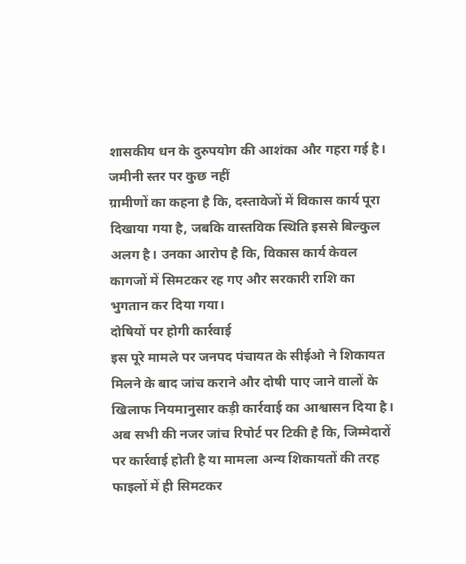शासकीय धन के दुरुपयोग की आशंका और गहरा गई है।
जमीनी स्तर पर कुछ नहीं
ग्रामीणों का कहना है कि, दस्तावेजों में विकास कार्य पूरा दिखाया गया है, जबकि वास्तविक स्थिति इससे बिल्कुल अलग है। उनका आरोप है कि, विकास कार्य केवल कागजों में सिमटकर रह गए और सरकारी राशि का भुगतान कर दिया गया।
दोषियों पर होगी कार्रवाई
इस पूरे मामले पर जनपद पंचायत के सीईओ ने शिकायत मिलने के बाद जांच कराने और दोषी पाए जाने वालों के खिलाफ नियमानुसार कड़ी कार्रवाई का आश्वासन दिया है। अब सभी की नजर जांच रिपोर्ट पर टिकी है कि, जिम्मेदारों पर कार्रवाई होती है या मामला अन्य शिकायतों की तरह फाइलों में ही सिमटकर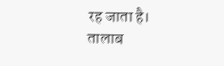रह जाता है।
तालाब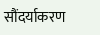सौंदर्याकरण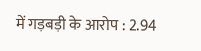में गड़बड़ी के आरोप : 2.94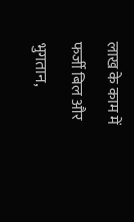लाख के काम में फर्जी बिल और भुगतान,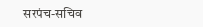सरपंच-सचिव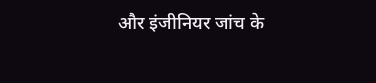और इंजीनियर जांच के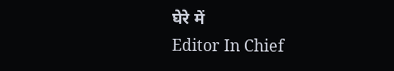घेरे में
Editor In Chief